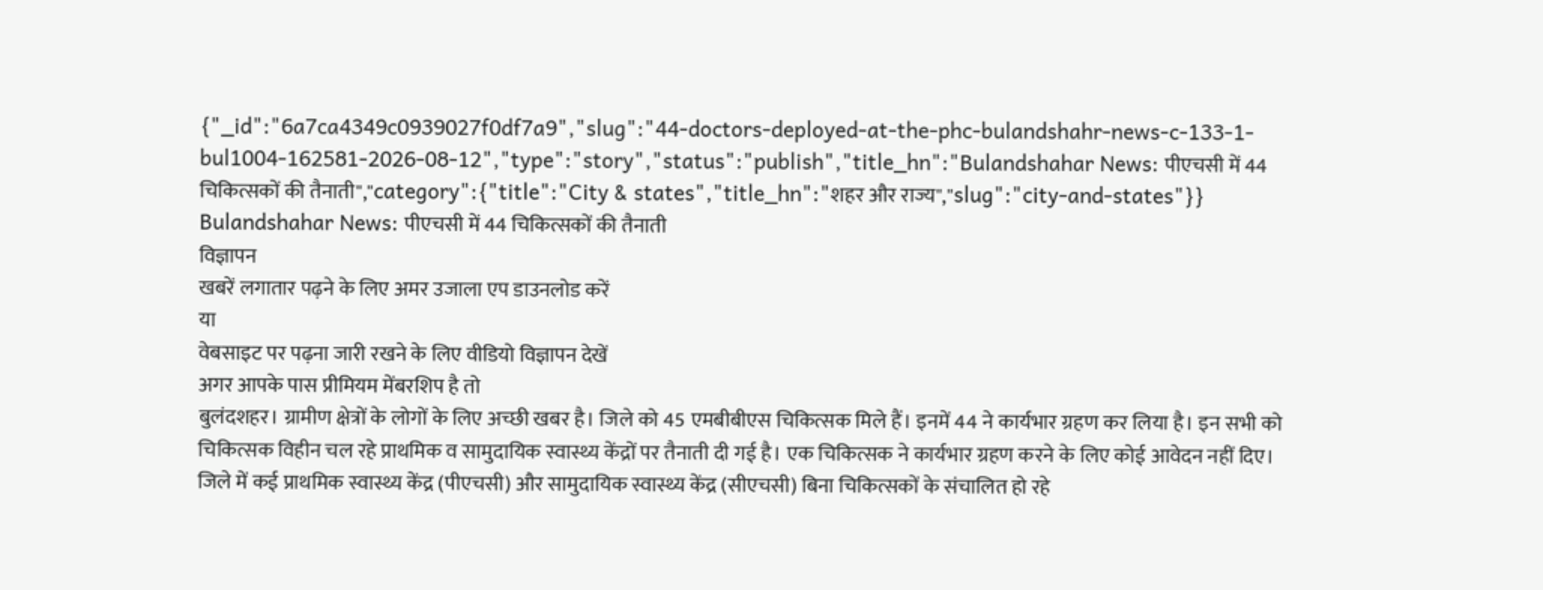{"_id":"6a7ca4349c0939027f0df7a9","slug":"44-doctors-deployed-at-the-phc-bulandshahr-news-c-133-1-bul1004-162581-2026-08-12","type":"story","status":"publish","title_hn":"Bulandshahar News: पीएचसी में 44 चिकित्सकों की तैनाती","category":{"title":"City & states","title_hn":"शहर और राज्य","slug":"city-and-states"}}
Bulandshahar News: पीएचसी में 44 चिकित्सकों की तैनाती
विज्ञापन
खबरें लगातार पढ़ने के लिए अमर उजाला एप डाउनलोड करें
या
वेबसाइट पर पढ़ना जारी रखने के लिए वीडियो विज्ञापन देखें
अगर आपके पास प्रीमियम मेंबरशिप है तो
बुलंदशहर। ग्रामीण क्षेत्रों के लोगों के लिए अच्छी खबर है। जिले को 45 एमबीबीएस चिकित्सक मिले हैं। इनमें 44 ने कार्यभार ग्रहण कर लिया है। इन सभी को चिकित्सक विहीन चल रहे प्राथमिक व सामुदायिक स्वास्थ्य केंद्रों पर तैनाती दी गई है। एक चिकित्सक ने कार्यभार ग्रहण करने के लिए कोई आवेदन नहीं दिए।
जिले में कई प्राथमिक स्वास्थ्य केंद्र (पीएचसी) और सामुदायिक स्वास्थ्य केंद्र (सीएचसी) बिना चिकित्सकों के संचालित हो रहे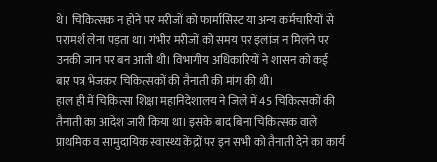थे। चिकित्सक न होने पर मरीजों को फार्मासिस्ट या अन्य कर्मचारियों से परामर्श लेना पड़ता था। गंभीर मरीजों को समय पर इलाज न मिलने पर उनकी जान पर बन आती थी। विभागीय अधिकारियों ने शासन को कई बार पत्र भेजकर चिकित्सकों की तैनाती की मांग की थी।
हाल ही में चिकित्सा शिक्षा महानिदेशालय ने जिले में 45 चिकित्सकों की तैनाती का आदेश जारी किया था। इसके बाद बिना चिकित्सक वाले प्राथमिक व सामुदायिक स्वास्थ्य केंद्रों पर इन सभी को तैनाती देने का कार्य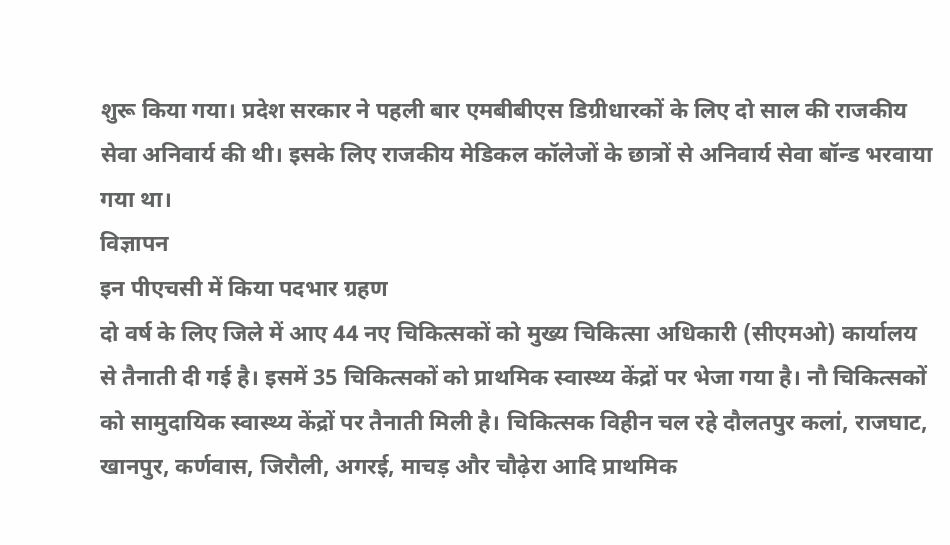शुरू किया गया। प्रदेश सरकार ने पहली बार एमबीबीएस डिग्रीधारकों के लिए दो साल की राजकीय सेवा अनिवार्य की थी। इसके लिए राजकीय मेडिकल कॉलेजों के छात्रों से अनिवार्य सेवा बॉन्ड भरवाया गया था।
विज्ञापन
इन पीएचसी में किया पदभार ग्रहण
दो वर्ष के लिए जिले में आए 44 नए चिकित्सकों को मुख्य चिकित्सा अधिकारी (सीएमओ) कार्यालय से तैनाती दी गई है। इसमें 35 चिकित्सकों को प्राथमिक स्वास्थ्य केंद्रों पर भेजा गया है। नौ चिकित्सकों को सामुदायिक स्वास्थ्य केंद्रों पर तैनाती मिली है। चिकित्सक विहीन चल रहे दौलतपुर कलां, राजघाट, खानपुर, कर्णवास, जिरौली, अगरई, माचड़ और चौढ़ेरा आदि प्राथमिक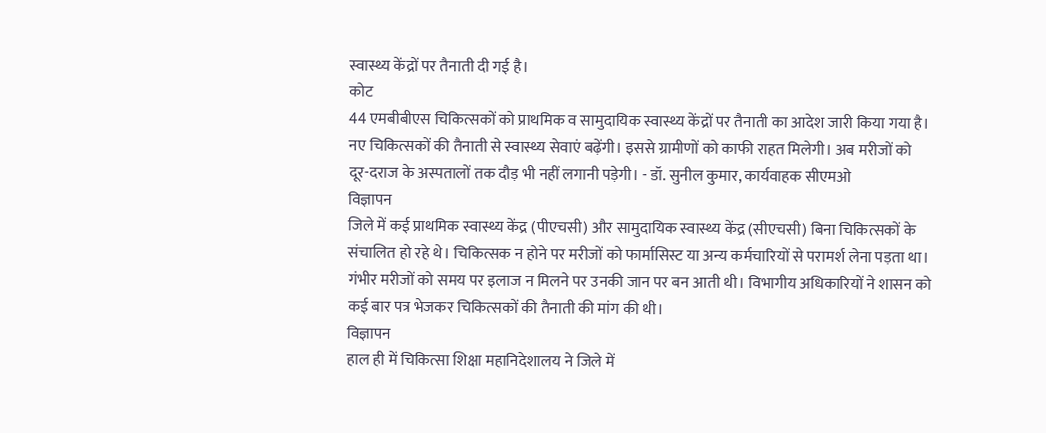स्वास्थ्य केंद्रों पर तैनाती दी गई है।
कोट
44 एमबीबीएस चिकित्सकों को प्राथमिक व सामुदायिक स्वास्थ्य केंद्रों पर तैनाती का आदेश जारी किया गया है। नए चिकित्सकों की तैनाती से स्वास्थ्य सेवाएं बढ़ेंगी। इससे ग्रामीणों को काफी राहत मिलेगी। अब मरीजों को दूर-दराज के अस्पतालों तक दौड़ भी नहीं लगानी पड़ेगी। - डॉ. सुनील कुमार, कार्यवाहक सीएमओ
विज्ञापन
जिले में कई प्राथमिक स्वास्थ्य केंद्र (पीएचसी) और सामुदायिक स्वास्थ्य केंद्र (सीएचसी) बिना चिकित्सकों के संचालित हो रहे थे। चिकित्सक न होने पर मरीजों को फार्मासिस्ट या अन्य कर्मचारियों से परामर्श लेना पड़ता था। गंभीर मरीजों को समय पर इलाज न मिलने पर उनकी जान पर बन आती थी। विभागीय अधिकारियों ने शासन को कई बार पत्र भेजकर चिकित्सकों की तैनाती की मांग की थी।
विज्ञापन
हाल ही में चिकित्सा शिक्षा महानिदेशालय ने जिले में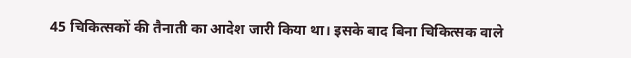45 चिकित्सकों की तैनाती का आदेश जारी किया था। इसके बाद बिना चिकित्सक वाले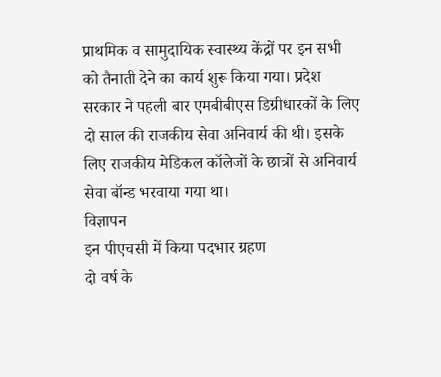प्राथमिक व सामुदायिक स्वास्थ्य केंद्रों पर इन सभी को तैनाती देने का कार्य शुरू किया गया। प्रदेश सरकार ने पहली बार एमबीबीएस डिग्रीधारकों के लिए दो साल की राजकीय सेवा अनिवार्य की थी। इसके लिए राजकीय मेडिकल कॉलेजों के छात्रों से अनिवार्य सेवा बॉन्ड भरवाया गया था।
विज्ञापन
इन पीएचसी में किया पदभार ग्रहण
दो वर्ष के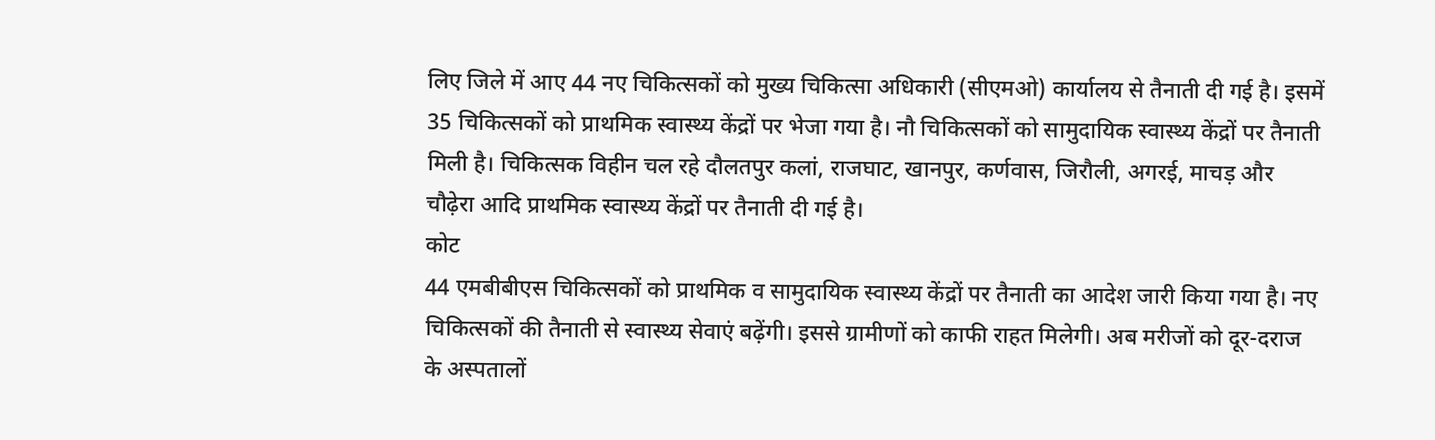लिए जिले में आए 44 नए चिकित्सकों को मुख्य चिकित्सा अधिकारी (सीएमओ) कार्यालय से तैनाती दी गई है। इसमें 35 चिकित्सकों को प्राथमिक स्वास्थ्य केंद्रों पर भेजा गया है। नौ चिकित्सकों को सामुदायिक स्वास्थ्य केंद्रों पर तैनाती मिली है। चिकित्सक विहीन चल रहे दौलतपुर कलां, राजघाट, खानपुर, कर्णवास, जिरौली, अगरई, माचड़ और चौढ़ेरा आदि प्राथमिक स्वास्थ्य केंद्रों पर तैनाती दी गई है।
कोट
44 एमबीबीएस चिकित्सकों को प्राथमिक व सामुदायिक स्वास्थ्य केंद्रों पर तैनाती का आदेश जारी किया गया है। नए चिकित्सकों की तैनाती से स्वास्थ्य सेवाएं बढ़ेंगी। इससे ग्रामीणों को काफी राहत मिलेगी। अब मरीजों को दूर-दराज के अस्पतालों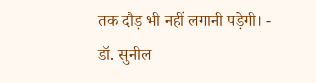तक दौड़ भी नहीं लगानी पड़ेगी। - डॉ. सुनील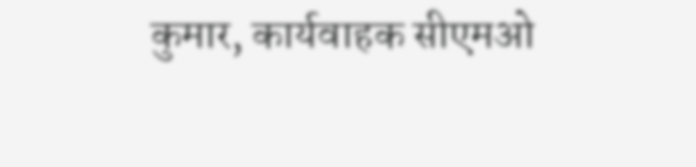कुमार, कार्यवाहक सीएमओ